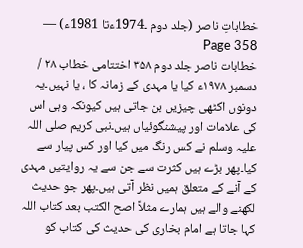خطاباتِ ناصر (جلد دوم ۔1974ءتا 1981ء) — Page 358
خطابات ناصر جلد دوم ۳۵۸ اختتامی خطاب ۲۸ / دسمبر ۱۹۷۸ء کیا یا مہدی کے زمانہ کا ، یا نہیں۔یہ دونوں اکٹھی چیزیں بن جاتی ہیں کیونکہ وہی اس کی علامات اور پیشنگوئیاں ہیں۔نبی کریم صلی اللہ علیہ وسلم نے کس رنگ میں کیا اور کس پیار سے کیا۔پھر بڑے ہیں کثرت سے جن سے یہ روایتیں مہدی کے آنے کے متعلق ہمیں نظر آتی ہیں۔پھر جو حدیث لکھنے والے ہیں ہمارے مثلاً اصح الکتب بعد کتاب اللہ کہا جاتا ہے امام بخاری کی حدیث کی کتاب کو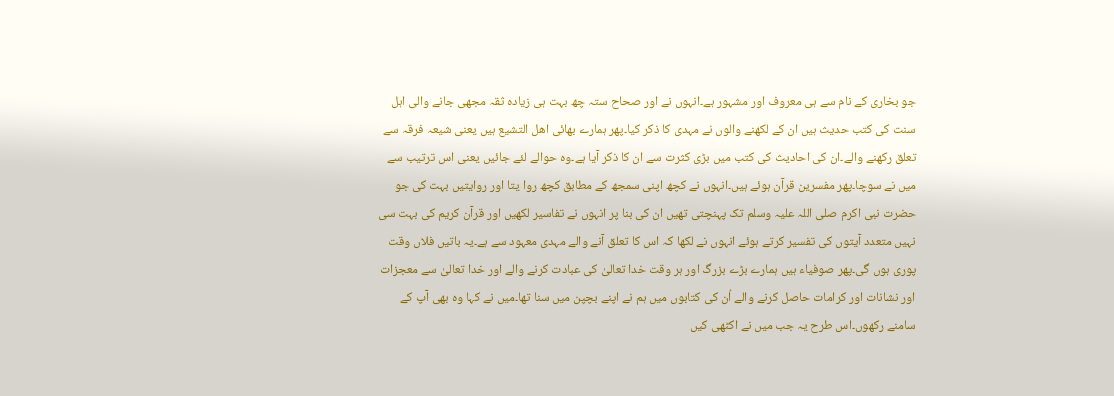جو بخاری کے نام سے ہی معروف اور مشہور ہے۔انہوں نے اور صحاح ستہ چھ بہت ہی زیادہ ثقہ مجھی جانے والی اہل سنت کی کتب حدیث ہیں ان کے لکھنے والوں نے مہدی کا ذکر کیا۔پھر ہمارے بھائی اهل التشيع ہیں یعنی شیعہ فرقہ سے تعلق رکھنے والے۔ان کی احادیث کی کتب میں بڑی کثرت سے ان کا ذکر آیا ہے۔وہ حوالے لئے جائیں یعنی اس ترتیب سے میں نے سوچا۔پھر مفسرین قرآن ہوئے ہیں۔انہوں نے کچھ اپنی سمجھ کے مطابق کچھ روا یتا اور روایتیں بہت کی جو حضرت نبی اکرم صلی اللہ علیہ وسلم تک پہنچتی تھیں ان کی بنا پر انہوں نے تفاسیر لکھیں اور قرآن کریم کی بہت سی نہیں متعدد آیتوں کی تفسیر کرتے ہوئے انہوں نے لکھا کہ اس کا تعلق آنے والے مہدی معہود سے ہے۔یہ باتیں فلاں وقت پوری ہوں گی۔پھر صوفیاء ہیں ہمارے بڑے بزرگ اور ہر وقت خدا تعالیٰ کی عبادت کرنے والے اور خدا تعالیٰ سے معجزات اور نشانات اور کرامات حاصل کرنے والے اُن کی کتابوں میں ہم نے اپنے بچپن میں سنا تھا۔میں نے کہا وہ بھی آپ کے سامنے رکھوں۔اس طرح یہ جب میں نے اکٹھی کیں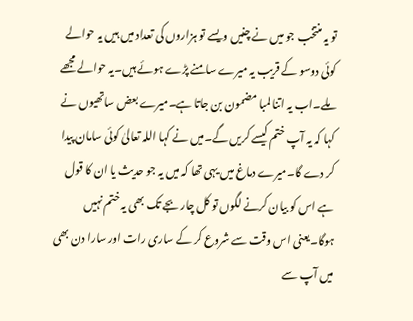تو یہ منتخب جو میں نے چنیں ویسے تو ہزاروں کی تعداد میں ہیں یہ حوالے کوئی دوسو کے قریب یہ میرے سامنے پڑے ہوئے ہیں۔یہ حوالے مجھے ملے۔اب یہ اتنا لمبا مضمون بن جاتا ہے۔میرے بعض ساتھیوں نے کہا کہ یہ آپ ختم کیسے کریں گے۔میں نے کہا اللہ تعالیٰ کوئی سامان پیدا کر دے گا۔میرے دماغ میں یہی تھا کہ میں یہ جو حدیث یا ان کا قول ہے اس کو بیان کرنے لگوں تو کل چار بجے تک بھی یہ ختم نہیں ہوگا۔یعنی اس وقت سے شروع کر کے ساری رات اور سارا دن بھی میں آپ سے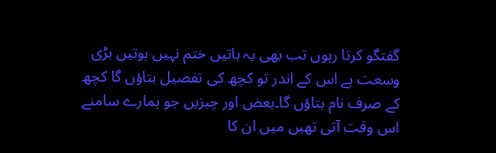گفتگو کرتا رہوں تب بھی یہ باتیں ختم نہیں ہوتیں بڑی وسعت ہے اس کے اندر تو کچھ کی تفصیل بتاؤں گا کچھ کے صرف نام بتاؤں گا۔بعض اور چیزیں جو ہمارے سامنے اس وقت آتی تھیں میں ان کا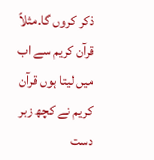ذکر کروں گا۔مثلاً قرآن کریم سے اب میں لیتا ہوں قرآن کریم نے کچھ زبر دست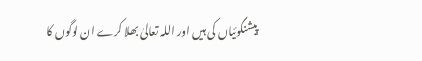پیشنگوئیاں کی ہیں اور اللہ تعالیٰ بھلا کرے ان لوگوں کا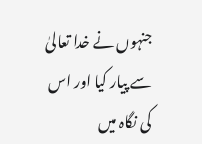جنہوں نے خدا تعالیٰ سے پیار کیا اور اس کی نگاہ میں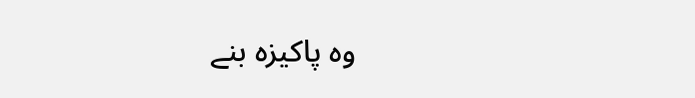وہ پاکیزہ بنے